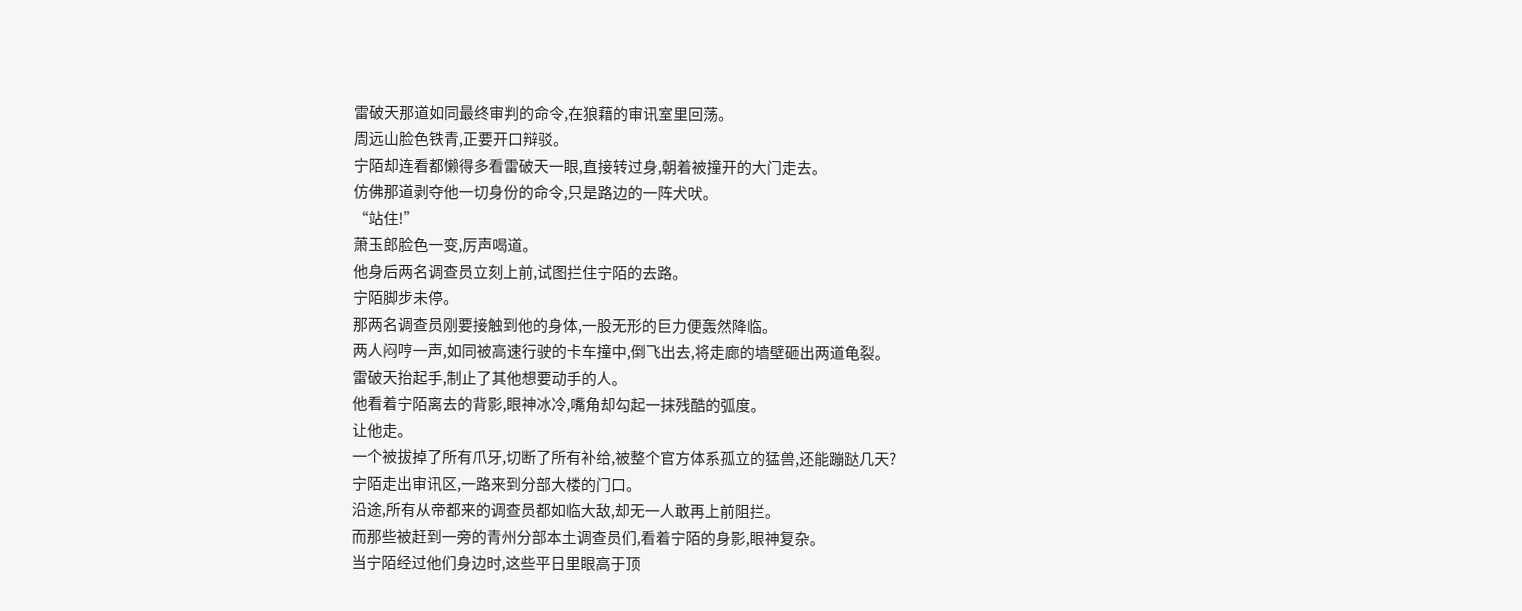雷破天那道如同最终审判的命令,在狼藉的审讯室里回荡。
周远山脸色铁青,正要开口辩驳。
宁陌却连看都懒得多看雷破天一眼,直接转过身,朝着被撞开的大门走去。
仿佛那道剥夺他一切身份的命令,只是路边的一阵犬吠。
“站住!”
萧玉郎脸色一变,厉声喝道。
他身后两名调查员立刻上前,试图拦住宁陌的去路。
宁陌脚步未停。
那两名调查员刚要接触到他的身体,一股无形的巨力便轰然降临。
两人闷哼一声,如同被高速行驶的卡车撞中,倒飞出去,将走廊的墙壁砸出两道龟裂。
雷破天抬起手,制止了其他想要动手的人。
他看着宁陌离去的背影,眼神冰冷,嘴角却勾起一抹残酷的弧度。
让他走。
一个被拔掉了所有爪牙,切断了所有补给,被整个官方体系孤立的猛兽,还能蹦跶几天?
宁陌走出审讯区,一路来到分部大楼的门口。
沿途,所有从帝都来的调查员都如临大敌,却无一人敢再上前阻拦。
而那些被赶到一旁的青州分部本土调查员们,看着宁陌的身影,眼神复杂。
当宁陌经过他们身边时,这些平日里眼高于顶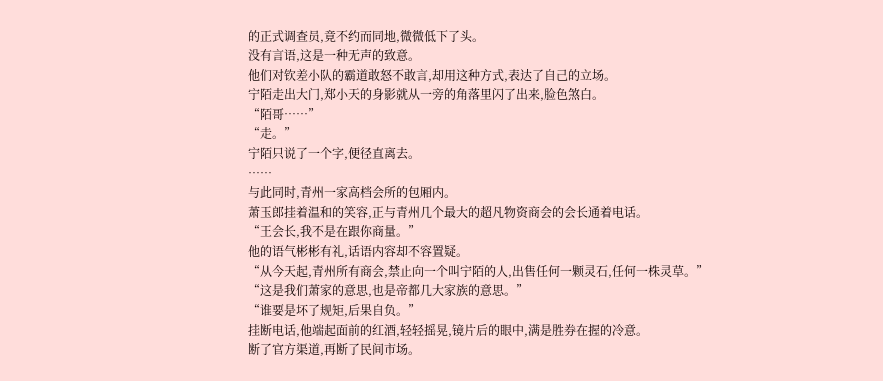的正式调查员,竟不约而同地,微微低下了头。
没有言语,这是一种无声的致意。
他们对钦差小队的霸道敢怒不敢言,却用这种方式,表达了自己的立场。
宁陌走出大门,郑小天的身影就从一旁的角落里闪了出来,脸色煞白。
“陌哥……”
“走。”
宁陌只说了一个字,便径直离去。
……
与此同时,青州一家高档会所的包厢内。
萧玉郎挂着温和的笑容,正与青州几个最大的超凡物资商会的会长通着电话。
“王会长,我不是在跟你商量。”
他的语气彬彬有礼,话语内容却不容置疑。
“从今天起,青州所有商会,禁止向一个叫宁陌的人,出售任何一颗灵石,任何一株灵草。”
“这是我们萧家的意思,也是帝都几大家族的意思。”
“谁要是坏了规矩,后果自负。”
挂断电话,他端起面前的红酒,轻轻摇晃,镜片后的眼中,满是胜券在握的冷意。
断了官方渠道,再断了民间市场。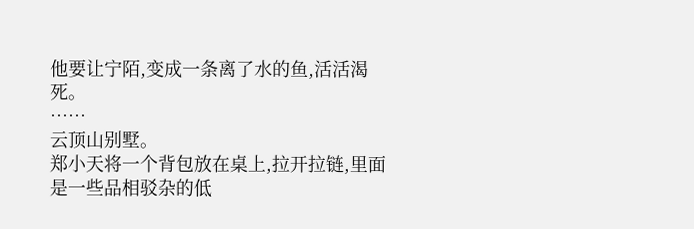他要让宁陌,变成一条离了水的鱼,活活渴死。
……
云顶山别墅。
郑小天将一个背包放在桌上,拉开拉链,里面是一些品相驳杂的低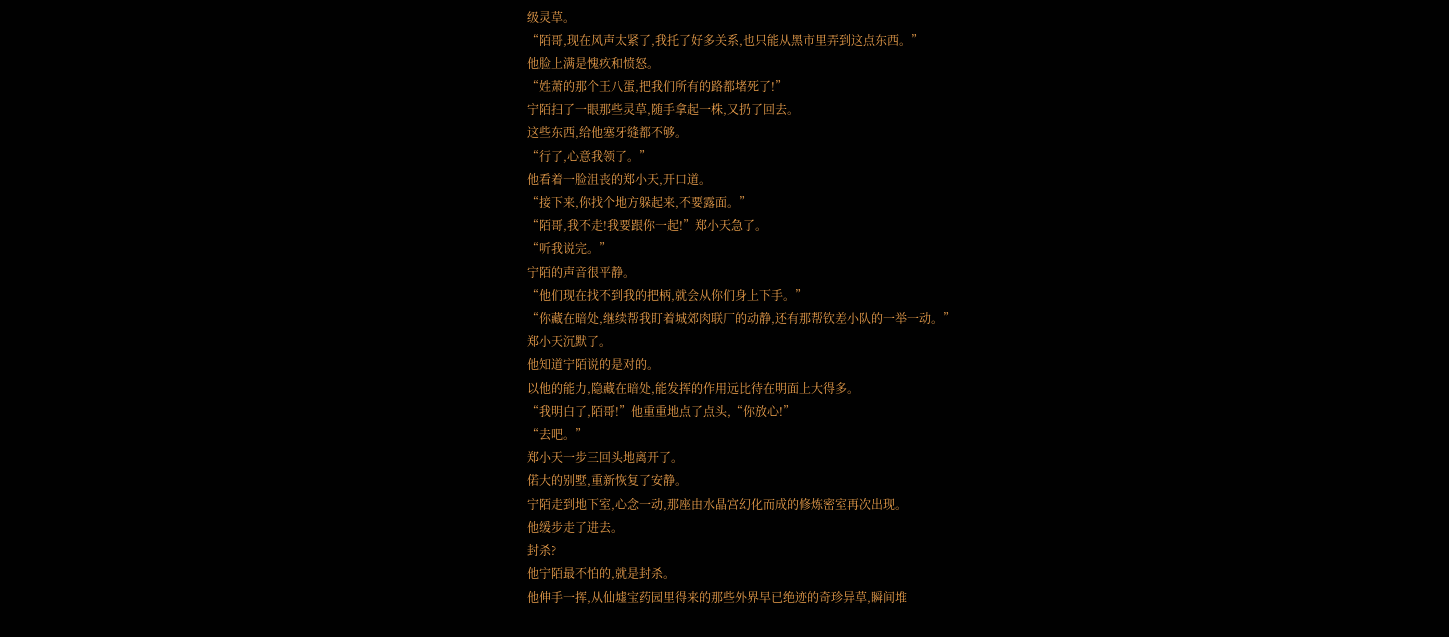级灵草。
“陌哥,现在风声太紧了,我托了好多关系,也只能从黑市里弄到这点东西。”
他脸上满是愧疚和愤怒。
“姓萧的那个王八蛋,把我们所有的路都堵死了!”
宁陌扫了一眼那些灵草,随手拿起一株,又扔了回去。
这些东西,给他塞牙缝都不够。
“行了,心意我领了。”
他看着一脸沮丧的郑小天,开口道。
“接下来,你找个地方躲起来,不要露面。”
“陌哥,我不走!我要跟你一起!”郑小天急了。
“听我说完。”
宁陌的声音很平静。
“他们现在找不到我的把柄,就会从你们身上下手。”
“你藏在暗处,继续帮我盯着城郊肉联厂的动静,还有那帮钦差小队的一举一动。”
郑小天沉默了。
他知道宁陌说的是对的。
以他的能力,隐藏在暗处,能发挥的作用远比待在明面上大得多。
“我明白了,陌哥!”他重重地点了点头,“你放心!”
“去吧。”
郑小天一步三回头地离开了。
偌大的别墅,重新恢复了安静。
宁陌走到地下室,心念一动,那座由水晶宫幻化而成的修炼密室再次出现。
他缓步走了进去。
封杀?
他宁陌最不怕的,就是封杀。
他伸手一挥,从仙墟宝药园里得来的那些外界早已绝迹的奇珍异草,瞬间堆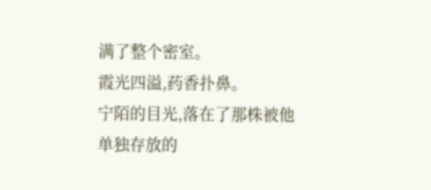满了整个密室。
霞光四溢,药香扑鼻。
宁陌的目光,落在了那株被他单独存放的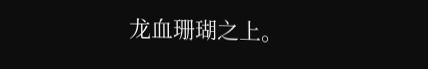龙血珊瑚之上。